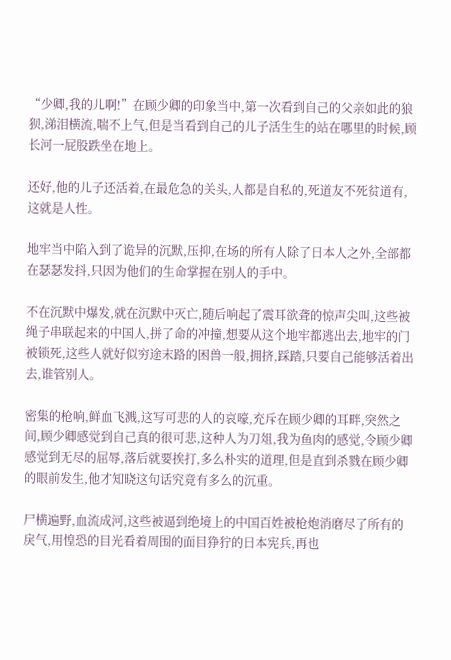“少卿,我的儿啊!”在顾少卿的印象当中,第一次看到自己的父亲如此的狼狈,涕泪横流,喘不上气,但是当看到自己的儿子活生生的站在哪里的时候,顾长河一屁股跌坐在地上。

还好,他的儿子还活着,在最危急的关头,人都是自私的,死道友不死贫道有,这就是人性。

地牢当中陷入到了诡异的沉默,压抑,在场的所有人除了日本人之外,全部都在瑟瑟发抖,只因为他们的生命掌握在别人的手中。

不在沉默中爆发,就在沉默中灭亡,随后响起了震耳欲聋的惊声尖叫,这些被绳子串联起来的中国人,拼了命的冲撞,想要从这个地牢都逃出去,地牢的门被锁死,这些人就好似穷途末路的困兽一般,拥挤,踩踏,只要自己能够活着出去,谁管别人。

密集的枪响,鲜血飞溅,这写可悲的人的哀嚎,充斥在顾少卿的耳畔,突然之间,顾少卿感觉到自己真的很可悲,这种人为刀俎,我为鱼肉的感觉,令顾少卿感觉到无尽的屈辱,落后就要挨打,多么朴实的道理,但是直到杀戮在顾少卿的眼前发生,他才知晓这句话究竟有多么的沉重。

尸横遍野,血流成河,这些被逼到绝境上的中国百姓被枪炮消磨尽了所有的戾气,用惶恐的目光看着周围的面目狰狞的日本宪兵,再也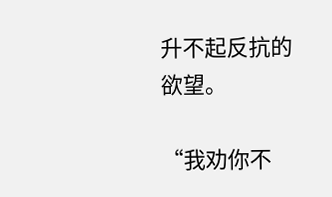升不起反抗的欲望。

“我劝你不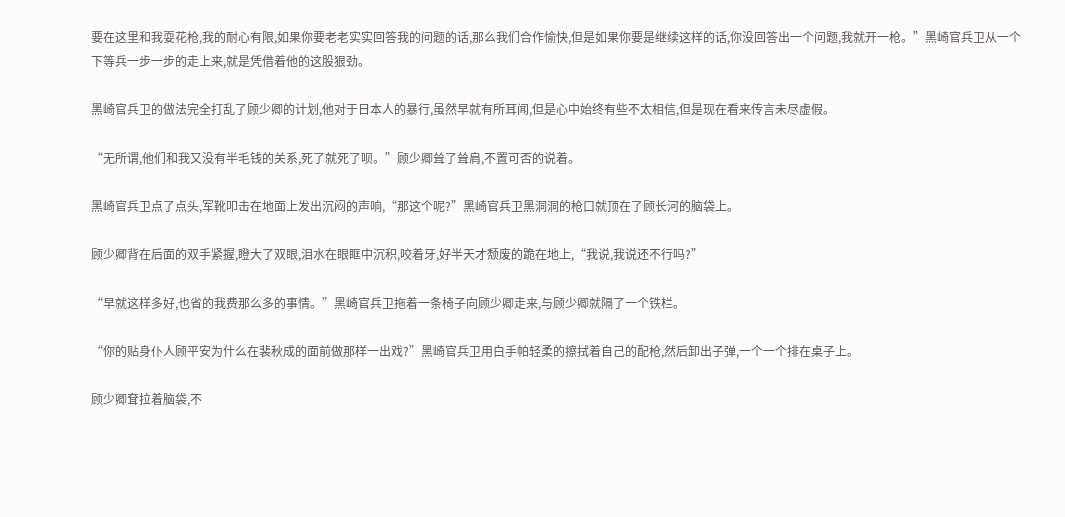要在这里和我耍花枪,我的耐心有限,如果你要老老实实回答我的问题的话,那么我们合作愉快,但是如果你要是继续这样的话,你没回答出一个问题,我就开一枪。”黑崎官兵卫从一个下等兵一步一步的走上来,就是凭借着他的这股狠劲。

黑崎官兵卫的做法完全打乱了顾少卿的计划,他对于日本人的暴行,虽然早就有所耳闻,但是心中始终有些不太相信,但是现在看来传言未尽虚假。

“无所谓,他们和我又没有半毛钱的关系,死了就死了呗。”顾少卿耸了耸肩,不置可否的说着。

黑崎官兵卫点了点头,军靴叩击在地面上发出沉闷的声响,“那这个呢?”黑崎官兵卫黑洞洞的枪口就顶在了顾长河的脑袋上。

顾少卿背在后面的双手紧握,瞪大了双眼,泪水在眼眶中沉积,咬着牙,好半天才颓废的跪在地上,“我说,我说还不行吗?”

“早就这样多好,也省的我费那么多的事情。”黑崎官兵卫拖着一条椅子向顾少卿走来,与顾少卿就隔了一个铁栏。

“你的贴身仆人顾平安为什么在裴秋成的面前做那样一出戏?”黑崎官兵卫用白手帕轻柔的擦拭着自己的配枪,然后卸出子弹,一个一个排在桌子上。

顾少卿耷拉着脑袋,不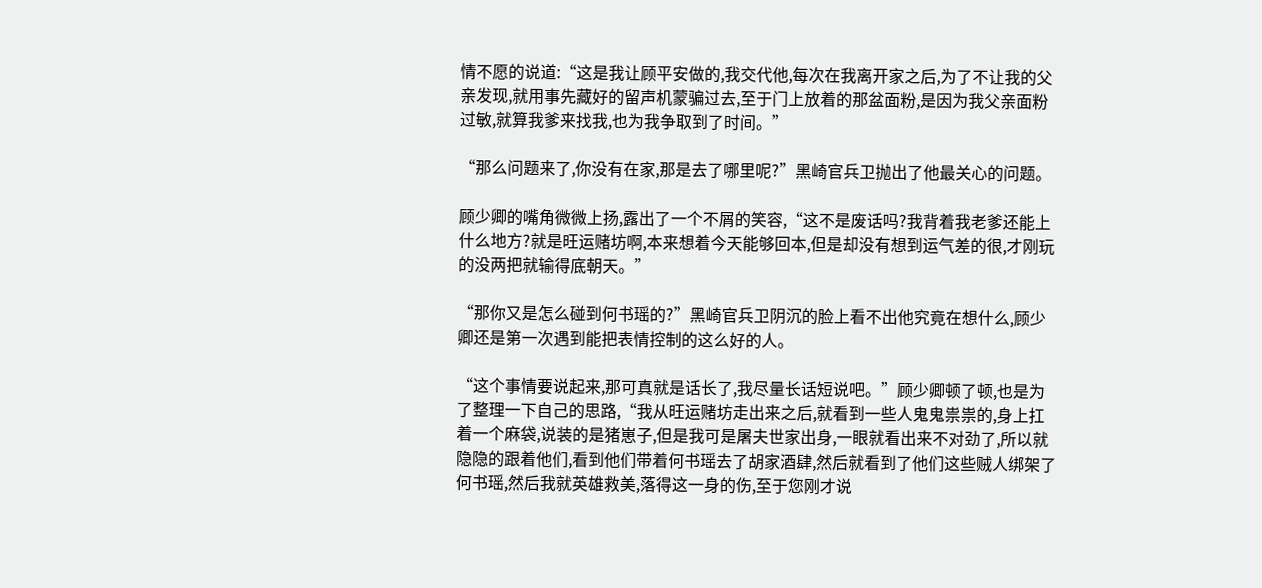情不愿的说道:“这是我让顾平安做的,我交代他,每次在我离开家之后,为了不让我的父亲发现,就用事先藏好的留声机蒙骗过去,至于门上放着的那盆面粉,是因为我父亲面粉过敏,就算我爹来找我,也为我争取到了时间。”

“那么问题来了,你没有在家,那是去了哪里呢?”黑崎官兵卫抛出了他最关心的问题。

顾少卿的嘴角微微上扬,露出了一个不屑的笑容,“这不是废话吗?我背着我老爹还能上什么地方?就是旺运赌坊啊,本来想着今天能够回本,但是却没有想到运气差的很,才刚玩的没两把就输得底朝天。”

“那你又是怎么碰到何书瑶的?”黑崎官兵卫阴沉的脸上看不出他究竟在想什么,顾少卿还是第一次遇到能把表情控制的这么好的人。

“这个事情要说起来,那可真就是话长了,我尽量长话短说吧。”顾少卿顿了顿,也是为了整理一下自己的思路,“我从旺运赌坊走出来之后,就看到一些人鬼鬼祟祟的,身上扛着一个麻袋,说装的是猪崽子,但是我可是屠夫世家出身,一眼就看出来不对劲了,所以就隐隐的跟着他们,看到他们带着何书瑶去了胡家酒肆,然后就看到了他们这些贼人绑架了何书瑶,然后我就英雄救美,落得这一身的伤,至于您刚才说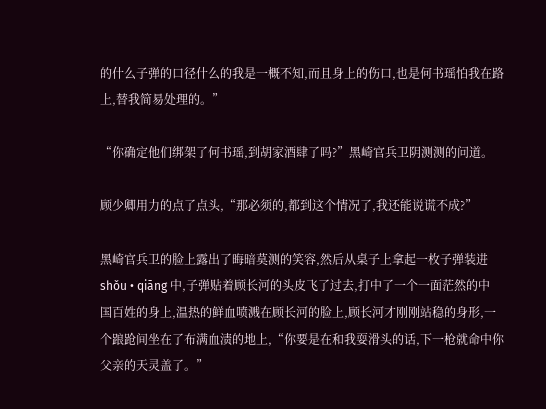的什么子弹的口径什么的我是一概不知,而且身上的伤口,也是何书瑶怕我在路上,替我简易处理的。”

“你确定他们绑架了何书瑶,到胡家酒肆了吗?”黑崎官兵卫阴测测的问道。

顾少卿用力的点了点头,“那必须的,都到这个情况了,我还能说谎不成?”

黑崎官兵卫的脸上露出了晦暗莫测的笑容,然后从桌子上拿起一枚子弹装进shǒu • qiāng 中,子弹贴着顾长河的头皮飞了过去,打中了一个一面茫然的中国百姓的身上,温热的鲜血喷溅在顾长河的脸上,顾长河才刚刚站稳的身形,一个踉跄间坐在了布满血渍的地上,“你要是在和我耍滑头的话,下一枪就命中你父亲的天灵盖了。”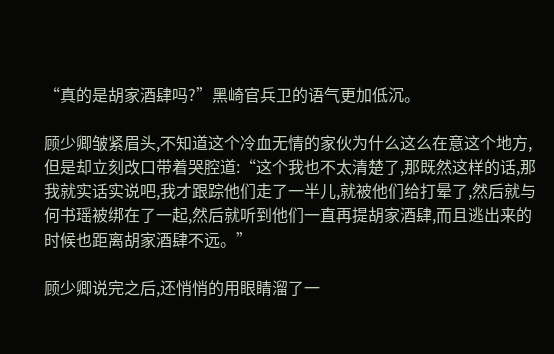“真的是胡家酒肆吗?”黑崎官兵卫的语气更加低沉。

顾少卿皱紧眉头,不知道这个冷血无情的家伙为什么这么在意这个地方,但是却立刻改口带着哭腔道:“这个我也不太清楚了,那既然这样的话,那我就实话实说吧,我才跟踪他们走了一半儿,就被他们给打晕了,然后就与何书瑶被绑在了一起,然后就听到他们一直再提胡家酒肆,而且逃出来的时候也距离胡家酒肆不远。”

顾少卿说完之后,还悄悄的用眼睛溜了一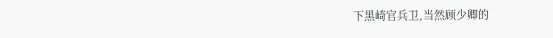下黑崎官兵卫,当然顾少卿的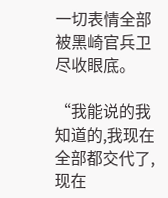一切表情全部被黑崎官兵卫尽收眼底。

“我能说的我知道的,我现在全部都交代了,现在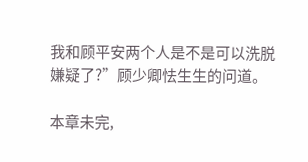我和顾平安两个人是不是可以洗脱嫌疑了?”顾少卿怯生生的问道。

本章未完,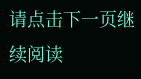请点击下一页继续阅读